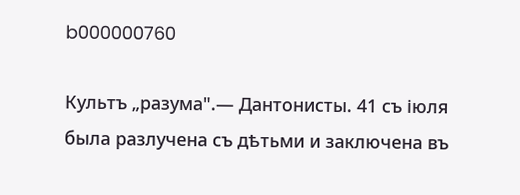b000000760

Культъ „разума".— Дантонисты. 41 съ іюля была разлучена съ дѣтьми и заключена въ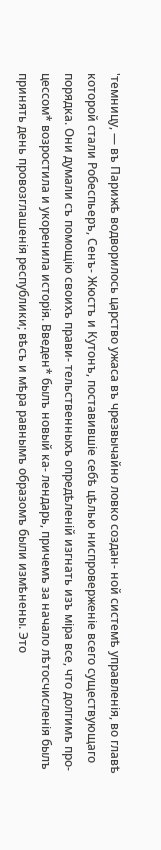'темницу, — въ Парижѣ водворилось царство ужаса въ чрезвычайно ловко создан- ной системѣ управленія, во главѣ которой стали Робеспьеръ, Сенъ- Жюстъ и Кутонъ, поставившіе себѣ цѣлью ниспроверженіе всего существующаго порядка. Они думали съ помощію своихъ прави- тельственныхъ опредѣленій изгнать изъ міра все, что долгимъ про- цессом* возростила и укоренила исторія. Введен* былъ новый ка- лендарь, причемъ за начало лѣтосчисленія былъ принять день провозглашенія республики; вѣсъ и мѣра равнымъ образомъ были измѣнены. Это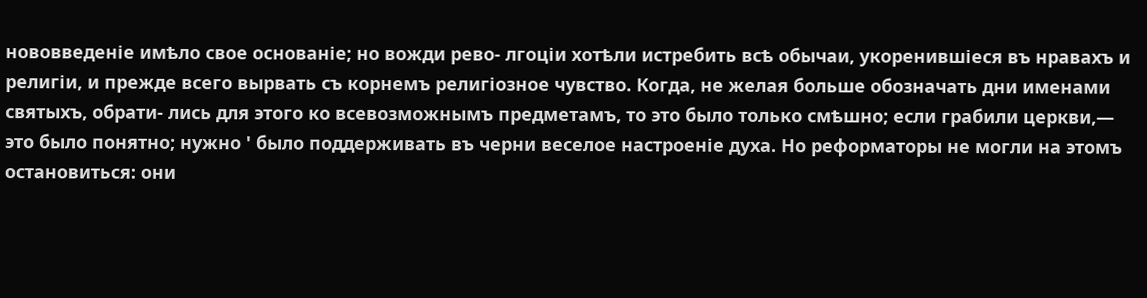нововведеніе имѣло свое основаніе; но вожди рево- лгоціи хотѣли истребить всѣ обычаи, укоренившіеся въ нравахъ и религіи, и прежде всего вырвать съ корнемъ религіозное чувство. Когда, не желая больше обозначать дни именами святыхъ, обрати- лись для этого ко всевозможнымъ предметамъ, то это было только смѣшно; если грабили церкви,— это было понятно; нужно ' было поддерживать въ черни веселое настроеніе духа. Но реформаторы не могли на этомъ остановиться: они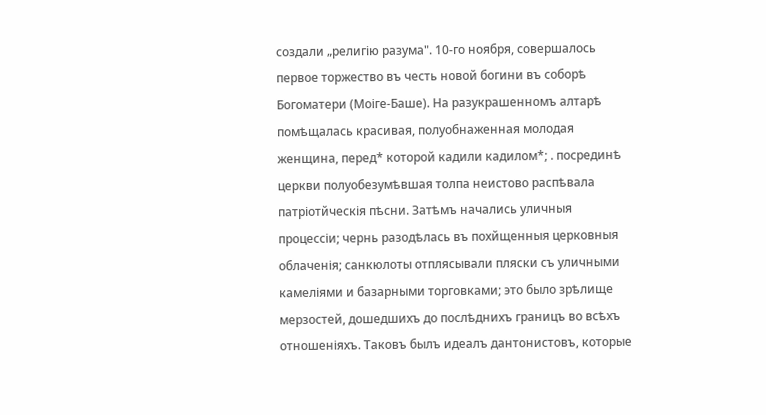создали „религію разума". 10-го ноября, совершалось первое торжество въ честь новой богини въ соборѣ Богоматери (Моіге-Баше). На разукрашенномъ алтарѣ помѣщалась красивая, полуобнаженная молодая женщина, перед* которой кадили кадилом*; . посрединѣ церкви полуобезумѣвшая толпа неистово распѣвала патріотйческія пѣсни. Затѣмъ начались уличныя процессіи; чернь разодѣлась въ похйщенныя церковныя облаченія; санкюлоты отплясывали пляски съ уличными камеліями и базарными торговками; это было зрѣлище мерзостей, дошедшихъ до послѣднихъ границъ во всѣхъ отношеніяхъ. Таковъ былъ идеалъ дантонистовъ, которые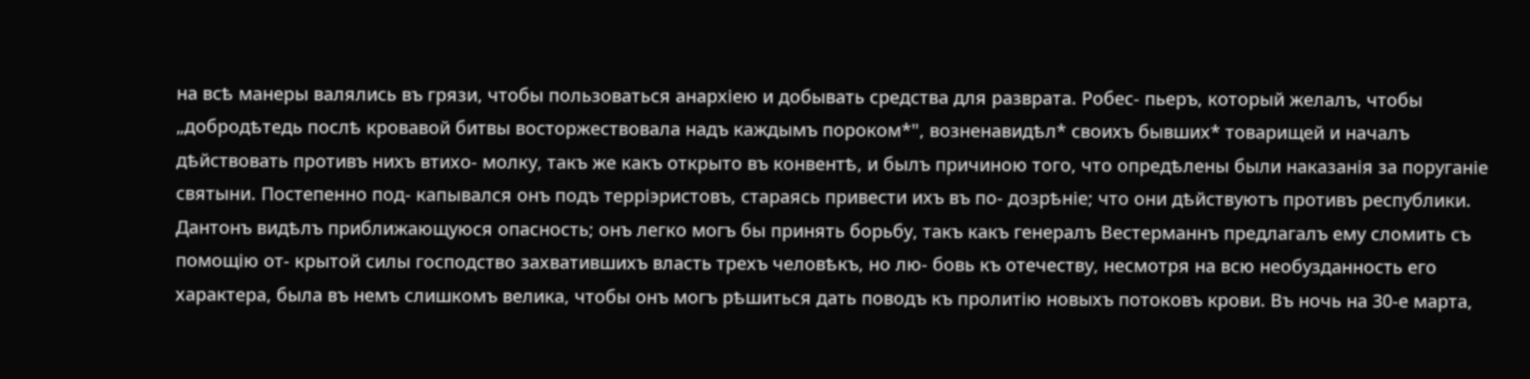на всѣ манеры валялись въ грязи, чтобы пользоваться анархіею и добывать средства для разврата. Робес- пьеръ, который желалъ, чтобы „добродѣтедь послѣ кровавой битвы восторжествовала надъ каждымъ пороком*", возненавидѣл* своихъ бывших* товарищей и началъ дѣйствовать противъ нихъ втихо- молку, такъ же какъ открыто въ конвентѣ, и былъ причиною того, что опредѣлены были наказанія за поруганіе святыни. Постепенно под- капывался онъ подъ терріэристовъ, стараясь привести ихъ въ по- дозрѣніе; что они дѣйствуютъ противъ республики. Дантонъ видѣлъ приближающуюся опасность; онъ легко могъ бы принять борьбу, такъ какъ генералъ Вестерманнъ предлагалъ ему сломить съ помощію от- крытой силы господство захватившихъ власть трехъ человѣкъ, но лю- бовь къ отечеству, несмотря на всю необузданность его характера, была въ немъ слишкомъ велика, чтобы онъ могъ рѣшиться дать поводъ къ пролитію новыхъ потоковъ крови. Въ ночь на 30-е марта,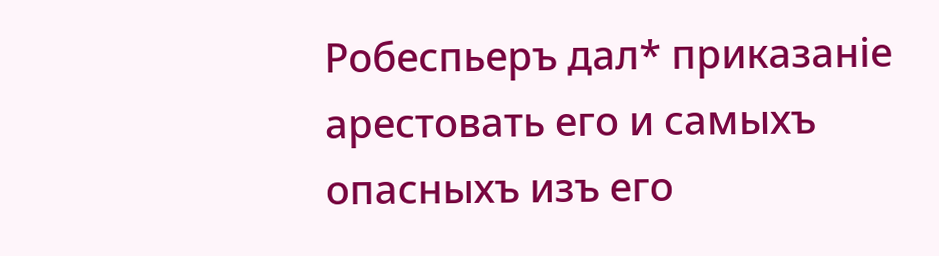Робеспьеръ дал* приказаніе арестовать его и самыхъ опасныхъ изъ его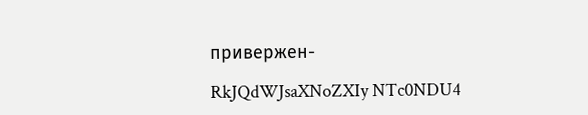привержен-

RkJQdWJsaXNoZXIy NTc0NDU4